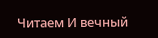Читаем И вечный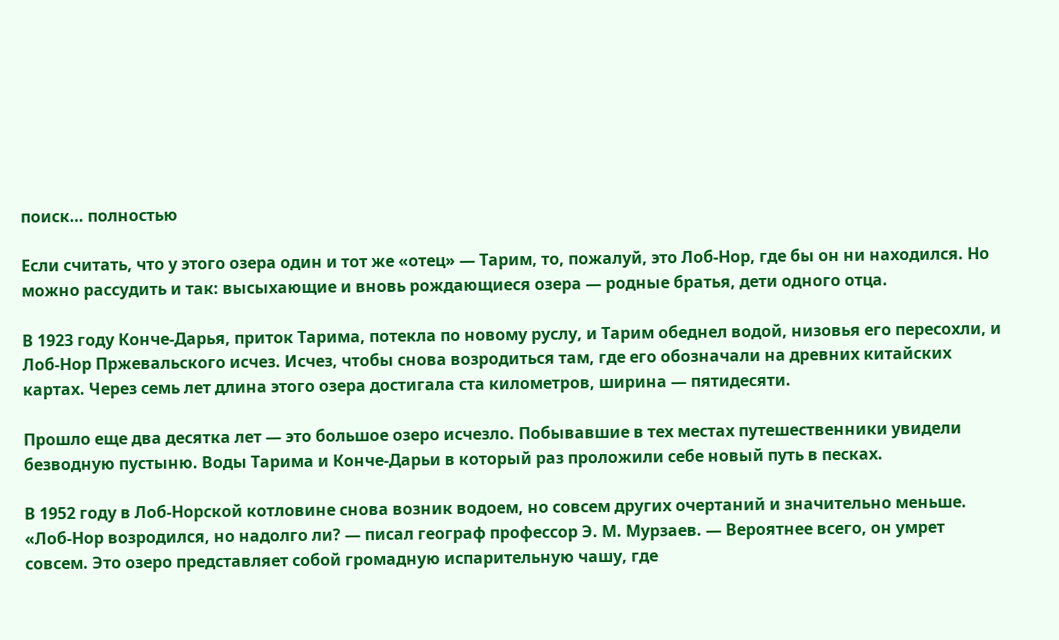поиск… полностью

Если считать, что у этого озера один и тот же «отец» — Тарим, то, пожалуй, это Лоб-Нор, где бы он ни находился. Но можно рассудить и так: высыхающие и вновь рождающиеся озера — родные братья, дети одного отца.

В 1923 году Конче-Дарья, приток Тарима, потекла по новому руслу, и Тарим обеднел водой, низовья его пересохли, и Лоб-Нор Пржевальского исчез. Исчез, чтобы снова возродиться там, где его обозначали на древних китайских картах. Через семь лет длина этого озера достигала ста километров, ширина — пятидесяти.

Прошло еще два десятка лет — это большое озеро исчезло. Побывавшие в тех местах путешественники увидели безводную пустыню. Воды Тарима и Конче-Дарьи в который раз проложили себе новый путь в песках.

В 1952 году в Лоб-Норской котловине снова возник водоем, но совсем других очертаний и значительно меньше. «Лоб-Нор возродился, но надолго ли? — писал географ профессор Э. М. Мурзаев. — Вероятнее всего, он умрет совсем. Это озеро представляет собой громадную испарительную чашу, где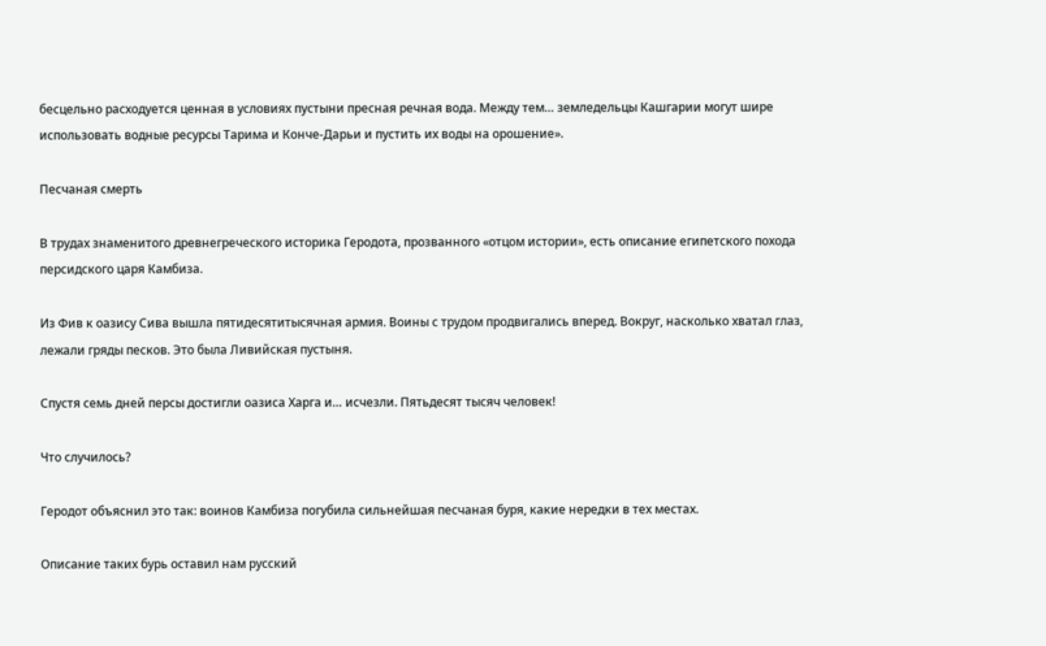бесцельно расходуется ценная в условиях пустыни пресная речная вода. Между тем… земледельцы Кашгарии могут шире использовать водные ресурсы Тарима и Конче-Дарьи и пустить их воды на орошение».

Песчаная смерть

В трудах знаменитого древнегреческого историка Геродота, прозванного «отцом истории», есть описание египетского похода персидского царя Камбиза.

Из Фив к оазису Сива вышла пятидесятитысячная армия. Воины с трудом продвигались вперед. Вокруг, насколько хватал глаз, лежали гряды песков. Это была Ливийская пустыня.

Спустя семь дней персы достигли оазиса Харга и… исчезли. Пятьдесят тысяч человек!

Что случилось?

Геродот объяснил это так: воинов Камбиза погубила сильнейшая песчаная буря, какие нередки в тех местах.

Описание таких бурь оставил нам русский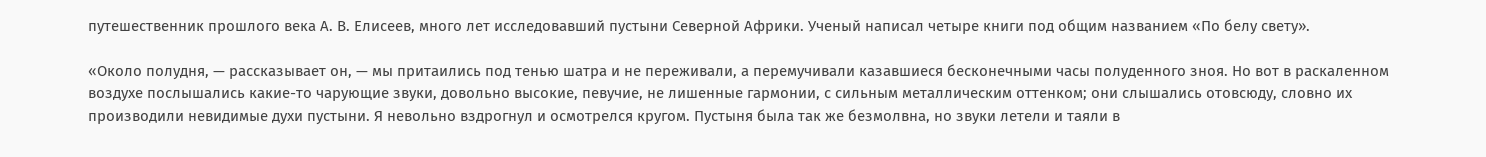путешественник прошлого века А. В. Елисеев, много лет исследовавший пустыни Северной Африки. Ученый написал четыре книги под общим названием «По белу свету».

«Около полудня, — рассказывает он, — мы притаились под тенью шатра и не переживали, а перемучивали казавшиеся бесконечными часы полуденного зноя. Но вот в раскаленном воздухе послышались какие-то чарующие звуки, довольно высокие, певучие, не лишенные гармонии, с сильным металлическим оттенком; они слышались отовсюду, словно их производили невидимые духи пустыни. Я невольно вздрогнул и осмотрелся кругом. Пустыня была так же безмолвна, но звуки летели и таяли в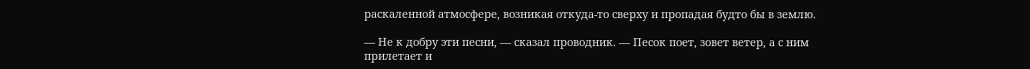раскаленной атмосфере, возникая откуда-то сверху и пропадая будто бы в землю.

— Не к добру эти песни, — сказал проводник. — Песок поет, зовет ветер, а с ним прилетает и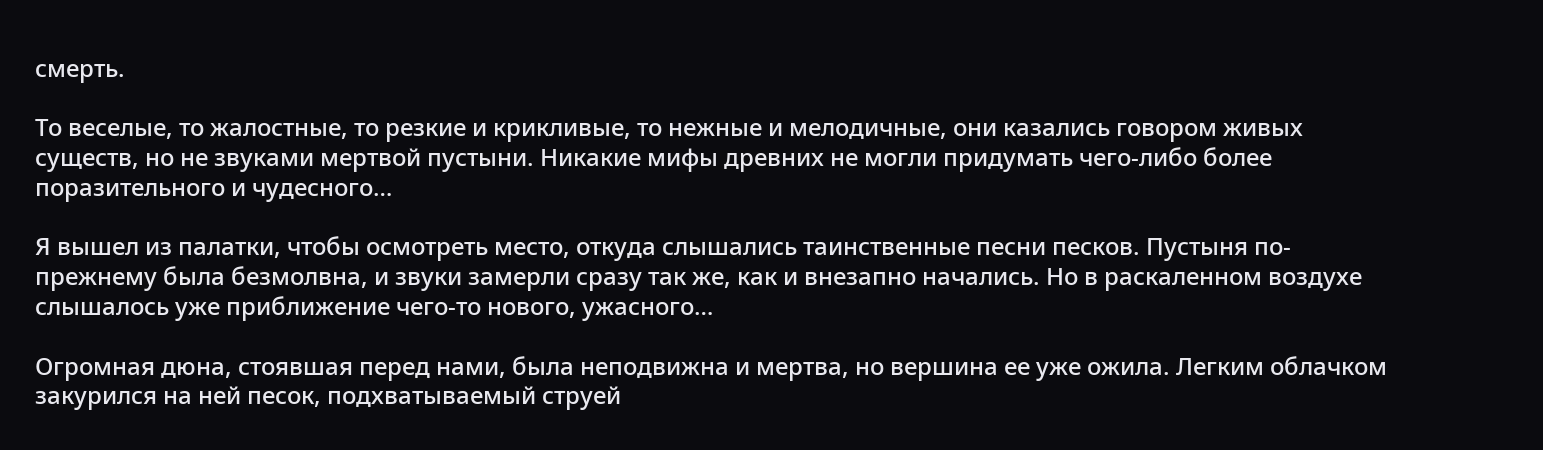смерть.

То веселые, то жалостные, то резкие и крикливые, то нежные и мелодичные, они казались говором живых существ, но не звуками мертвой пустыни. Никакие мифы древних не могли придумать чего-либо более поразительного и чудесного…

Я вышел из палатки, чтобы осмотреть место, откуда слышались таинственные песни песков. Пустыня по-прежнему была безмолвна, и звуки замерли сразу так же, как и внезапно начались. Но в раскаленном воздухе слышалось уже приближение чего-то нового, ужасного…

Огромная дюна, стоявшая перед нами, была неподвижна и мертва, но вершина ее уже ожила. Легким облачком закурился на ней песок, подхватываемый струей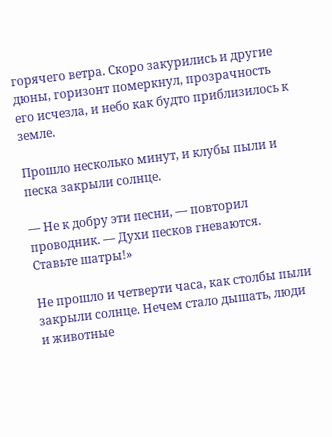горячего ветра. Скоро закурились и другие дюны, горизонт померкнул, прозрачность его исчезла, и небо как будто приблизилось к земле.

Прошло несколько минут, и клубы пыли и песка закрыли солнце.

— Не к добру эти песни, — повторил проводник. — Духи песков гневаются. Ставьте шатры!»

Не прошло и четверти часа, как столбы пыли закрыли солнце. Нечем стало дышать, люди и животные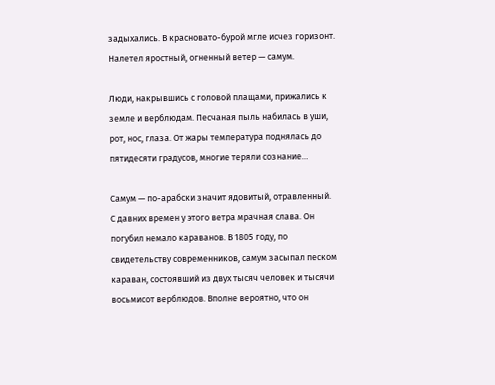задыхались. В красновато-бурой мгле исчез горизонт. Налетел яростный, огненный ветер — самум.

Люди, накрывшись с головой плащами, прижались к земле и верблюдам. Песчаная пыль набилась в уши, рот, нос, глаза. От жары температура поднялась до пятидесяти градусов, многие теряли сознание…

Самум — по-арабски значит ядовитый, отравленный. С давних времен у этого ветра мрачная слава. Он погубил немало караванов. В 1805 году, по свидетельству современников, самум засыпал песком караван, состоявший из двух тысяч человек и тысячи восьмисот верблюдов. Вполне вероятно, что он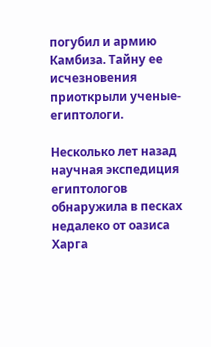погубил и армию Камбиза. Тайну ее исчезновения приоткрыли ученые-египтологи.

Несколько лет назад научная экспедиция египтологов обнаружила в песках недалеко от оазиса Харга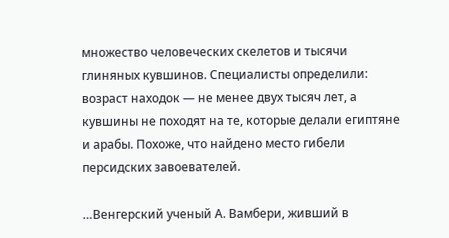множество человеческих скелетов и тысячи глиняных кувшинов. Специалисты определили: возраст находок — не менее двух тысяч лет, а кувшины не походят на те, которые делали египтяне и арабы. Похоже, что найдено место гибели персидских завоевателей.

…Венгерский ученый А. Вамбери, живший в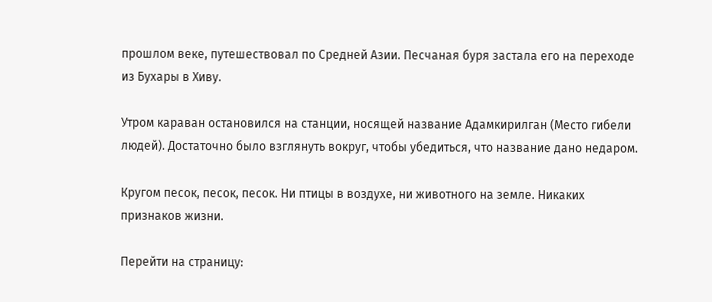прошлом веке, путешествовал по Средней Азии. Песчаная буря застала его на переходе из Бухары в Хиву.

Утром караван остановился на станции, носящей название Адамкирилган (Место гибели людей). Достаточно было взглянуть вокруг, чтобы убедиться, что название дано недаром.

Кругом песок, песок, песок. Ни птицы в воздухе, ни животного на земле. Никаких признаков жизни.

Перейти на страницу: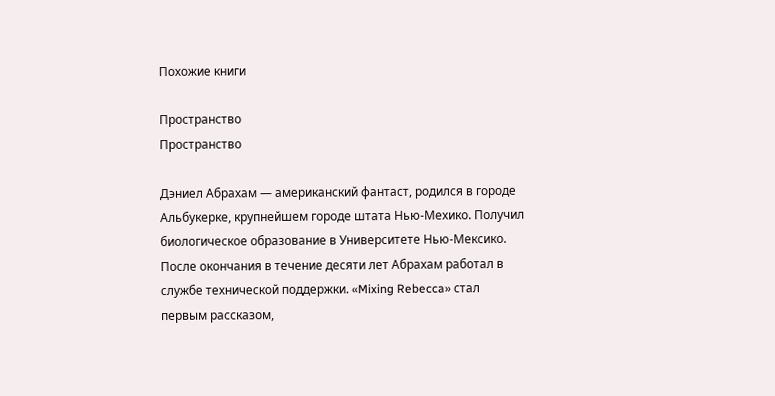Похожие книги

Пространство
Пространство

Дэниел Абрахам — американский фантаст, родился в городе Альбукерке, крупнейшем городе штата Нью-Мехико. Получил биологическое образование в Университете Нью-Мексико. После окончания в течение десяти лет Абрахам работал в службе технической поддержки. «Mixing Rebecca» стал первым рассказом,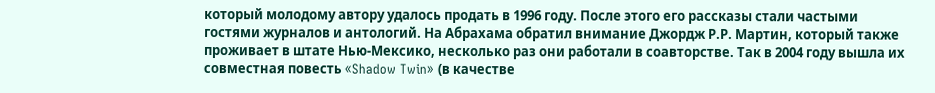который молодому автору удалось продать в 1996 году. После этого его рассказы стали частыми гостями журналов и антологий. На Абрахама обратил внимание Джордж Р.Р. Мартин, который также проживает в штате Нью-Мексико, несколько раз они работали в соавторстве. Так в 2004 году вышла их совместная повесть «Shadow Twin» (в качестве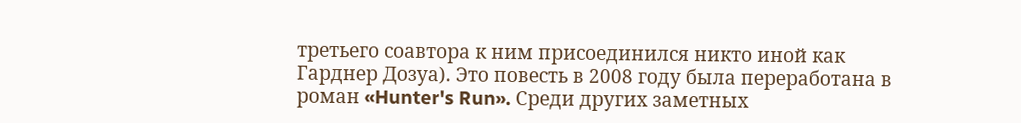третьего соавтора к ним присоединился никто иной как Гарднер Дозуа). Это повесть в 2008 году была переработана в роман «Hunter's Run». Среди других заметных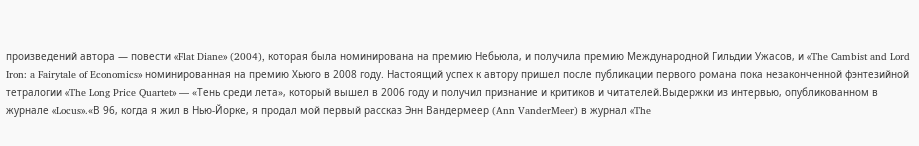произведений автора — повести «Flat Diane» (2004), которая была номинирована на премию Небьюла, и получила премию Международной Гильдии Ужасов, и «The Cambist and Lord Iron: a Fairytale of Economics» номинированная на премию Хьюго в 2008 году. Настоящий успех к автору пришел после публикации первого романа пока незаконченной фэнтезийной тетралогии «The Long Price Quartet» — «Тень среди лета», который вышел в 2006 году и получил признание и критиков и читателей.Выдержки из интервью, опубликованном в журнале «Locus».«В 96, когда я жил в Нью-Йорке, я продал мой первый рассказ Энн Вандермеер (Ann VanderMeer) в журнал «The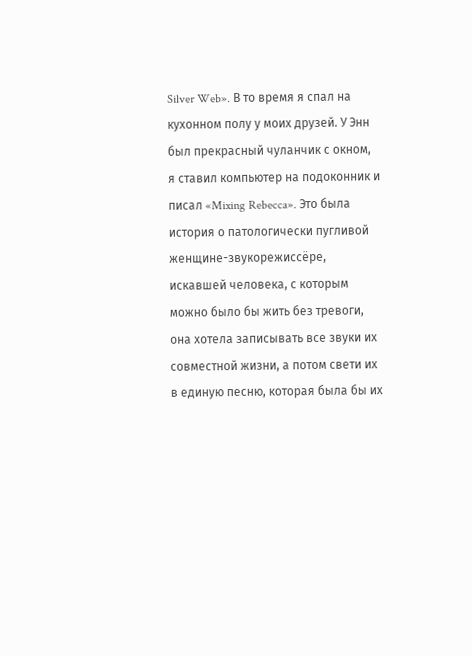Silver Web». В то время я спал на кухонном полу у моих друзей. У Энн был прекрасный чуланчик с окном, я ставил компьютер на подоконник и писал «Mixing Rebecca». Это была история о патологически пугливой женщине-звукорежиссёре, искавшей человека, с которым можно было бы жить без тревоги, она хотела записывать все звуки их совместной жизни, а потом свети их в единую песню, которая была бы их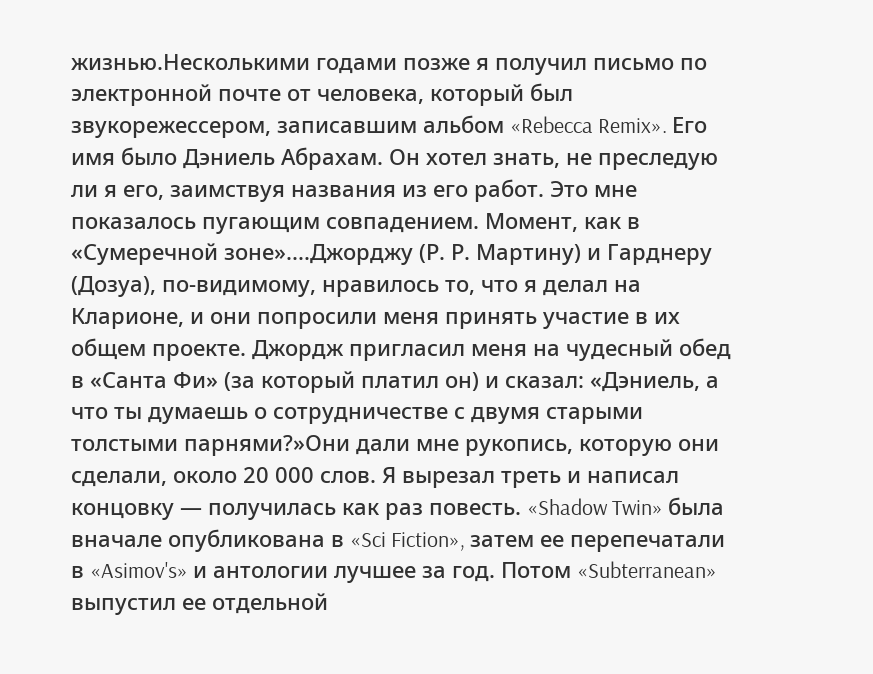жизнью.Несколькими годами позже я получил письмо по электронной почте от человека, который был звукорежессером, записавшим альбом «Rebecca Remix». Его имя было Дэниель Абрахам. Он хотел знать, не преследую ли я его, заимствуя названия из его работ. Это мне показалось пугающим совпадением. Момент, как в «Сумеречной зоне»....Джорджу (Р. Р. Мартину) и Гарднеру (Дозуа), по-видимому, нравилось то, что я делал на Кларионе, и они попросили меня принять участие в их общем проекте. Джордж пригласил меня на чудесный обед в «Санта Фи» (за который платил он) и сказал: «Дэниель, а что ты думаешь о сотрудничестве с двумя старыми толстыми парнями?»Они дали мне рукопись, которую они сделали, около 20 000 слов. Я вырезал треть и написал концовку — получилась как раз повесть. «Shadow Twin» была вначале опубликована в «Sci Fiction», затем ее перепечатали в «Asimov's» и антологии лучшее за год. Потом «Subterranean» выпустил ее отдельной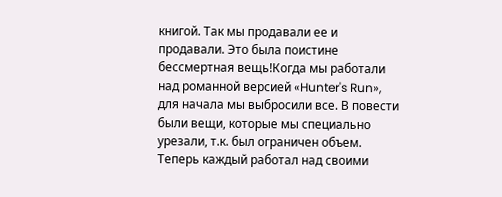книгой. Так мы продавали ее и продавали. Это была поистине бессмертная вещь!Когда мы работали над романной версией «Hunter's Run», для начала мы выбросили все. В повести были вещи, которые мы специально урезали, т.к. был ограничен объем. Теперь каждый работал над своими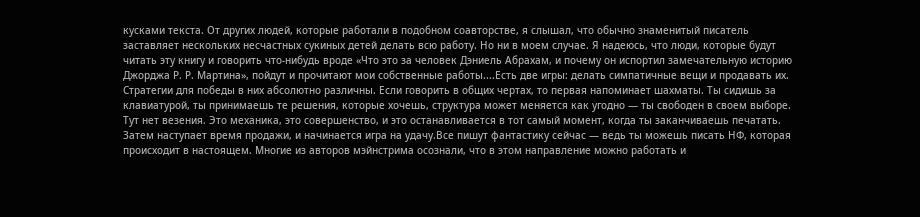кусками текста. От других людей, которые работали в подобном соавторстве, я слышал, что обычно знаменитый писатель заставляет нескольких несчастных сукиных детей делать всю работу. Но ни в моем случае. Я надеюсь, что люди, которые будут читать эту книгу и говорить что-нибудь вроде «Что это за человек Дэниель Абрахам, и почему он испортил замечательную историю Джорджа Р. Р. Мартина», пойдут и прочитают мои собственные работы....Есть две игры: делать симпатичные вещи и продавать их. Стратегии для победы в них абсолютно различны. Если говорить в общих чертах, то первая напоминает шахматы. Ты сидишь за клавиатурой, ты принимаешь те решения, которые хочешь, структура может меняется как угодно — ты свободен в своем выборе. Тут нет везения. Это механика, это совершенство, и это останавливается в тот самый момент, когда ты заканчиваешь печатать. Затем наступает время продажи, и начинается игра на удачу.Все пишут фантастику сейчас — ведь ты можешь писать НФ, которая происходит в настоящем. Многие из авторов мэйнстрима осознали, что в этом направление можно работать и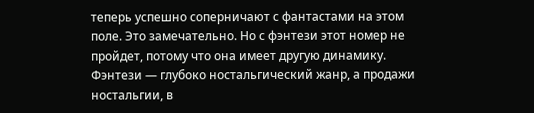теперь успешно соперничают с фантастами на этом поле. Это замечательно. Но с фэнтези этот номер не пройдет, потому что она имеет другую динамику. Фэнтези — глубоко ностальгический жанр, а продажи ностальгии, в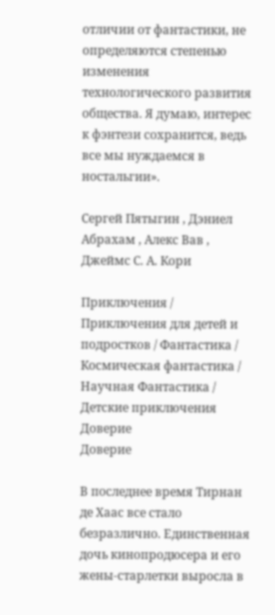отличии от фантастики, не определяются степенью изменения технологического развития общества. Я думаю, интерес к фэнтези сохранится, ведь все мы нуждаемся в ностальгии».

Сергей Пятыгин , Дэниел Абрахам , Алекс Вав , Джеймс С. А. Кори

Приключения / Приключения для детей и подростков / Фантастика / Космическая фантастика / Научная Фантастика / Детские приключения
Доверие
Доверие

В последнее время Тирнан де Хаас все стало безразлично. Единственная дочь кинопродюсера и его жены-старлетки выросла в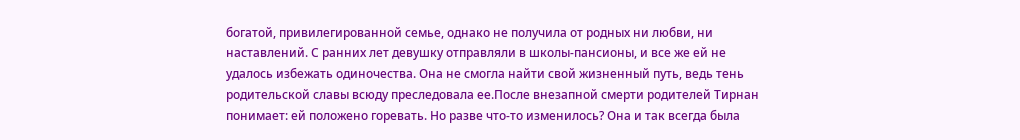богатой, привилегированной семье, однако не получила от родных ни любви, ни наставлений. С ранних лет девушку отправляли в школы-пансионы, и все же ей не удалось избежать одиночества. Она не смогла найти свой жизненный путь, ведь тень родительской славы всюду преследовала ее.После внезапной смерти родителей Тирнан понимает: ей положено горевать. Но разве что-то изменилось? Она и так всегда была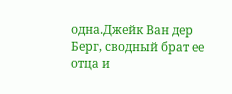одна.Джейк Ван дер Берг, сводный брат ее отца и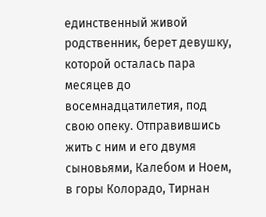единственный живой родственник, берет девушку, которой осталась пара месяцев до восемнадцатилетия, под свою опеку. Отправившись жить с ним и его двумя сыновьями, Калебом и Ноем, в горы Колорадо, Тирнан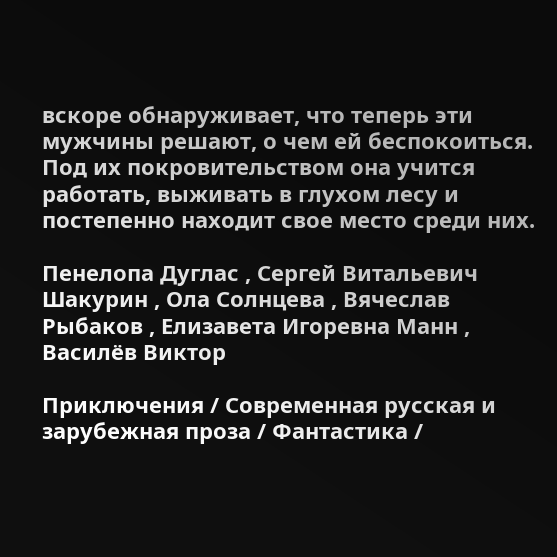вскоре обнаруживает, что теперь эти мужчины решают, о чем ей беспокоиться. Под их покровительством она учится работать, выживать в глухом лесу и постепенно находит свое место среди них.

Пенелопа Дуглас , Сергей Витальевич Шакурин , Ола Солнцева , Вячеслав Рыбаков , Елизавета Игоревна Манн , Василёв Виктор

Приключения / Современная русская и зарубежная проза / Фантастика /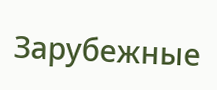Зарубежные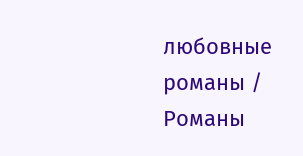любовные романы / Романы